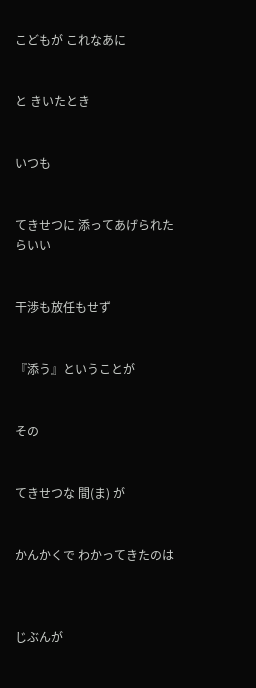こどもが これなあに


と きいたとき


いつも


てきせつに 添ってあげられたらいい


干渉も放任もせず


『添う』ということが


その


てきせつな 間(ま) が


かんかくで わかってきたのは



じぶんが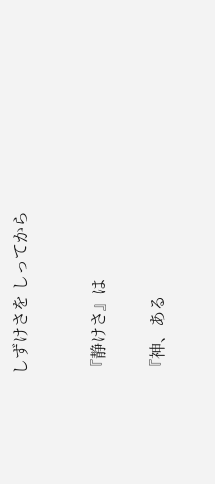しずけさを しってから



『静けさ』は


『神、ある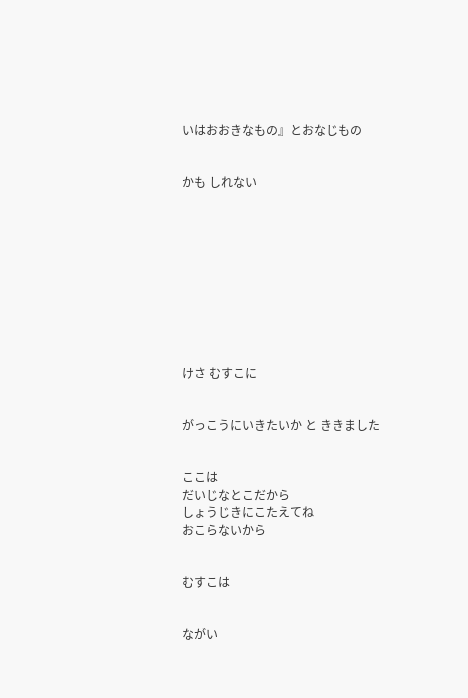いはおおきなもの』とおなじもの


かも しれない










けさ むすこに


がっこうにいきたいか と ききました


ここは
だいじなとこだから
しょうじきにこたえてね
おこらないから


むすこは


ながい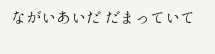ながいあいだ だまっていて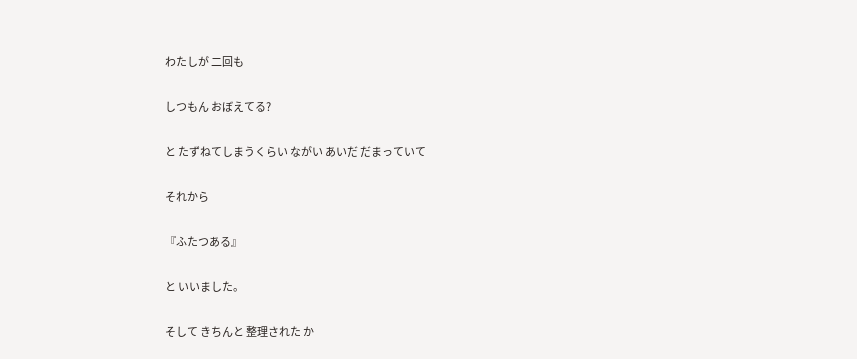わたしが 二回も


しつもん おぼえてる?


と たずねてしまうくらい ながい あいだ だまっていて


それから


『ふたつある』


と いいました。


そして きちんと 整理された か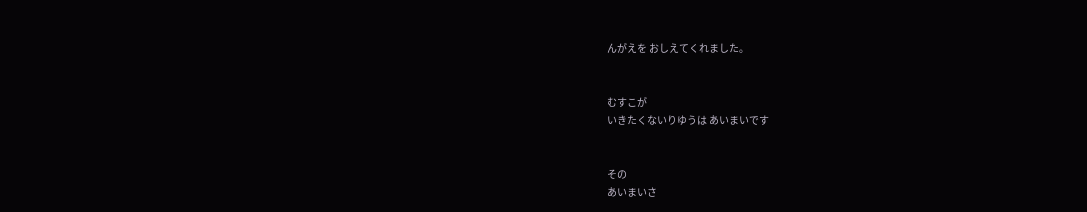んがえを おしえてくれました。


むすこが
いきたくないりゆうは あいまいです


その
あいまいさ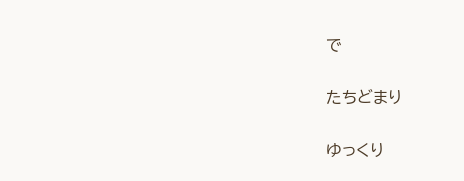で


たちどまり


ゆっくり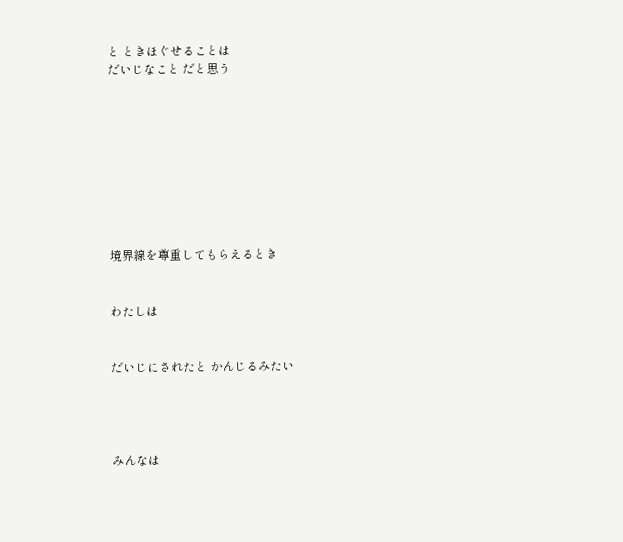と ときほぐせることは
だいじなこと だと思う









境界線を尊重してもらえるとき


わたしは


だいじにされたと かんじるみたい




みんなは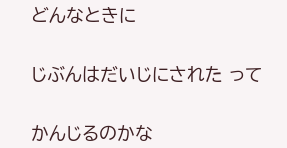どんなときに


じぶんはだいじにされた って


かんじるのかな